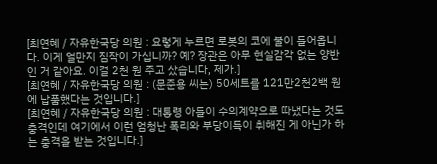[최연혜 / 자유한국당 의원 : 요렇게 누르면 로봇의 코에 불이 들어옵니다. 이게 얼만지 짐작이 가십니까? 예? 장관은 아무 현실감각 없는 양반인 거 같아요. 이걸 2천 원 주고 샀습니다, 제가.]
[최연혜 / 자유한국당 의원 : (문준용 씨는) 50세트를 121만2천2백 원에 납품했다는 것입니다.]
[최연혜 / 자유한국당 의원 : 대통령 아들이 수의계약으로 따냈다는 것도 충격인데 여기에서 이런 엄청난 폭리와 부당이득이 취해진 게 아닌가 하는 충격을 받는 것입니다.]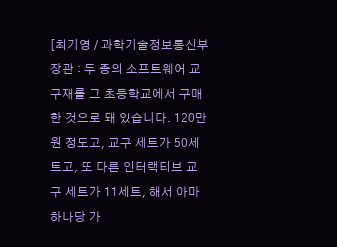[최기영 / 과학기술정보통신부 장관 : 두 종의 소프트웨어 교구재를 그 초등학교에서 구매한 것으로 돼 있습니다. 120만 원 정도고, 교구 세트가 50세트고, 또 다른 인터랙티브 교구 세트가 11세트, 해서 아마 하나당 가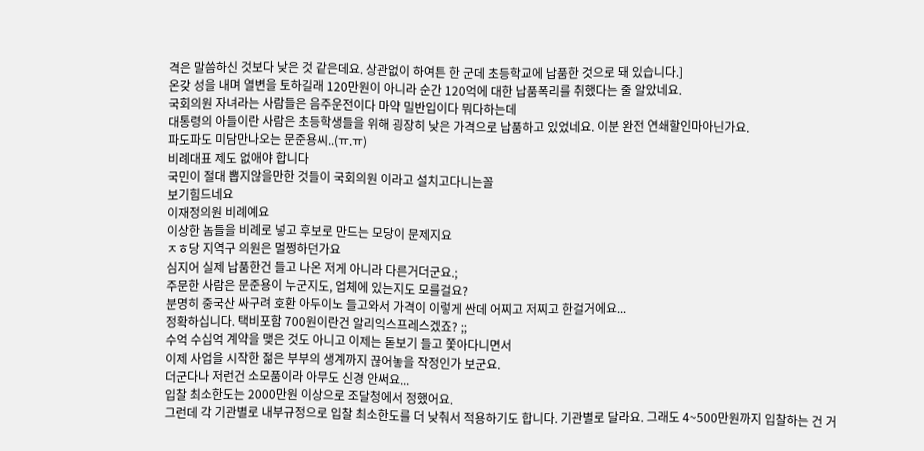격은 말씀하신 것보다 낮은 것 같은데요. 상관없이 하여튼 한 군데 초등학교에 납품한 것으로 돼 있습니다.]
온갖 성을 내며 열변을 토하길래 120만원이 아니라 순간 120억에 대한 납품폭리를 취했다는 줄 알았네요.
국회의원 자녀라는 사람들은 음주운전이다 마약 밀반입이다 뭐다하는데
대통령의 아들이란 사람은 초등학생들을 위해 굉장히 낮은 가격으로 납품하고 있었네요. 이분 완전 연쇄할인마아닌가요.
파도파도 미담만나오는 문준용씨..(ㅠ.ㅠ)
비례대표 제도 없애야 합니다
국민이 절대 뽑지않을만한 것들이 국회의원 이라고 설치고다니는꼴
보기힘드네요
이재정의원 비례예요
이상한 놈들을 비례로 넣고 후보로 만드는 모당이 문제지요
ㅈㅎ당 지역구 의원은 멀쩡하던가요
심지어 실제 납품한건 들고 나온 저게 아니라 다른거더군요.;
주문한 사람은 문준용이 누군지도, 업체에 있는지도 모를걸요?
분명히 중국산 싸구려 호환 아두이노 들고와서 가격이 이렇게 싼데 어찌고 저찌고 한걸거에요...
정확하십니다. 택비포함 700원이란건 알리익스프레스겠죠? ;;
수억 수십억 계약을 맺은 것도 아니고 이제는 돋보기 들고 쫓아다니면서
이제 사업을 시작한 젊은 부부의 생계까지 끊어놓을 작정인가 보군요.
더군다나 저런건 소모품이라 아무도 신경 안써요...
입찰 최소한도는 2000만원 이상으로 조달청에서 정했어요.
그런데 각 기관별로 내부규정으로 입찰 최소한도를 더 낮춰서 적용하기도 합니다. 기관별로 달라요. 그래도 4~500만원까지 입찰하는 건 거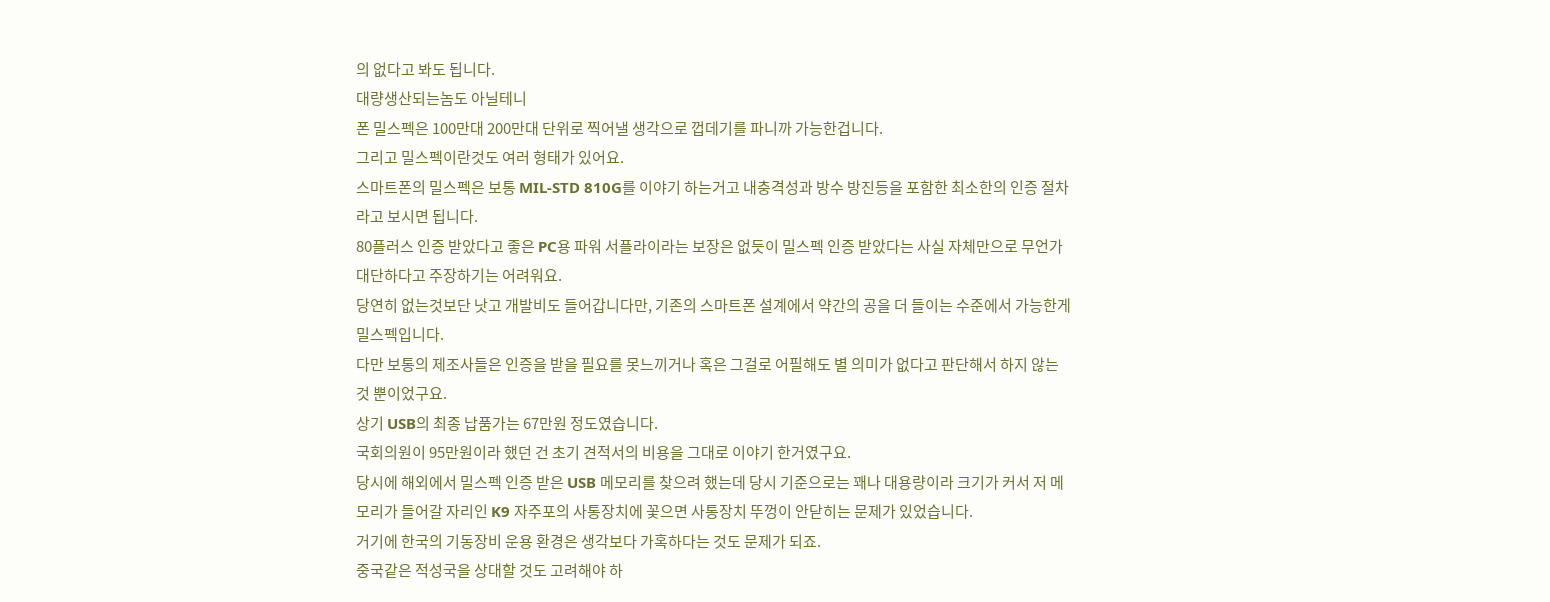의 없다고 봐도 됩니다.
대량생산되는놈도 아닐테니
폰 밀스펙은 100만대 200만대 단위로 찍어낼 생각으로 껍데기를 파니까 가능한겁니다.
그리고 밀스펙이란것도 여러 형태가 있어요.
스마트폰의 밀스펙은 보통 MIL-STD 810G를 이야기 하는거고 내충격성과 방수 방진등을 포함한 최소한의 인증 절차라고 보시면 됩니다.
80플러스 인증 받았다고 좋은 PC용 파워 서플라이라는 보장은 없듯이 밀스펙 인증 받았다는 사실 자체만으로 무언가 대단하다고 주장하기는 어려워요.
당연히 없는것보단 낫고 개발비도 들어갑니다만, 기존의 스마트폰 설계에서 약간의 공을 더 들이는 수준에서 가능한게 밀스펙입니다.
다만 보통의 제조사들은 인증을 받을 필요를 못느끼거나 혹은 그걸로 어필해도 별 의미가 없다고 판단해서 하지 않는 것 뿐이었구요.
상기 USB의 최종 납품가는 67만원 정도였습니다.
국회의원이 95만원이라 했던 건 초기 견적서의 비용을 그대로 이야기 한거였구요.
당시에 해외에서 밀스펙 인증 받은 USB 메모리를 찾으려 했는데 당시 기준으로는 꽤나 대용량이라 크기가 커서 저 메모리가 들어갈 자리인 K9 자주포의 사통장치에 꽃으면 사통장치 뚜껑이 안닫히는 문제가 있었습니다.
거기에 한국의 기동장비 운용 환경은 생각보다 가혹하다는 것도 문제가 되죠.
중국같은 적성국을 상대할 것도 고려해야 하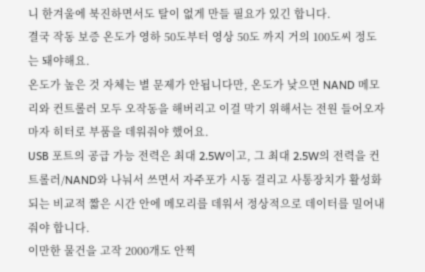니 한겨울에 북진하면서도 탈이 없게 만들 필요가 있긴 합니다.
결국 작동 보증 온도가 영하 50도부터 영상 50도 까지 거의 100도씨 정도는 돼야해요.
온도가 높은 것 자체는 별 문제가 안됩니다만, 온도가 낮으면 NAND 메모리와 컨트롤러 모두 오작동을 해버리고 이걸 막기 위해서는 전원 들어오자마자 히터로 부품을 데워줘야 했어요.
USB 포트의 공급 가능 전력은 최대 2.5W이고, 그 최대 2.5W의 전력을 컨트롤러/NAND와 나눠서 쓰면서 자주포가 시동 걸리고 사통장치가 활성화 되는 비교적 짧은 시간 안에 메모리를 데워서 정상적으로 데이터를 밀어내줘야 합니다.
이만한 물건을 고작 2000개도 안찍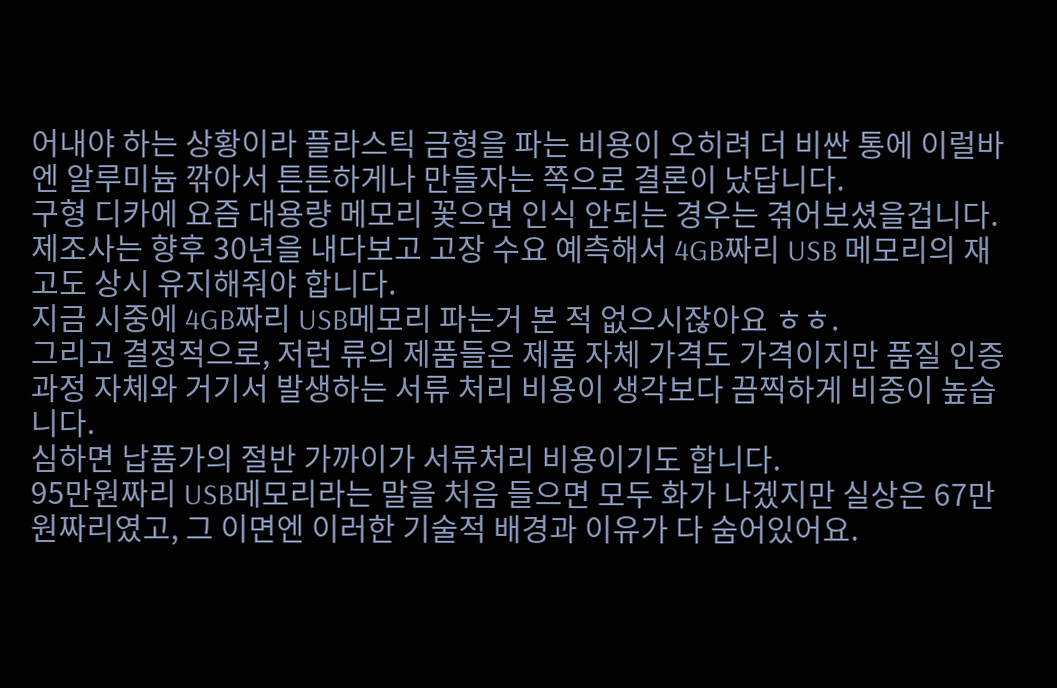어내야 하는 상황이라 플라스틱 금형을 파는 비용이 오히려 더 비싼 통에 이럴바엔 알루미늄 깎아서 튼튼하게나 만들자는 쪽으로 결론이 났답니다.
구형 디카에 요즘 대용량 메모리 꽃으면 인식 안되는 경우는 겪어보셨을겁니다.
제조사는 향후 30년을 내다보고 고장 수요 예측해서 4GB짜리 USB 메모리의 재고도 상시 유지해줘야 합니다.
지금 시중에 4GB짜리 USB메모리 파는거 본 적 없으시잖아요 ㅎㅎ.
그리고 결정적으로, 저런 류의 제품들은 제품 자체 가격도 가격이지만 품질 인증 과정 자체와 거기서 발생하는 서류 처리 비용이 생각보다 끔찍하게 비중이 높습니다.
심하면 납품가의 절반 가까이가 서류처리 비용이기도 합니다.
95만원짜리 USB메모리라는 말을 처음 들으면 모두 화가 나겠지만 실상은 67만원짜리였고, 그 이면엔 이러한 기술적 배경과 이유가 다 숨어있어요.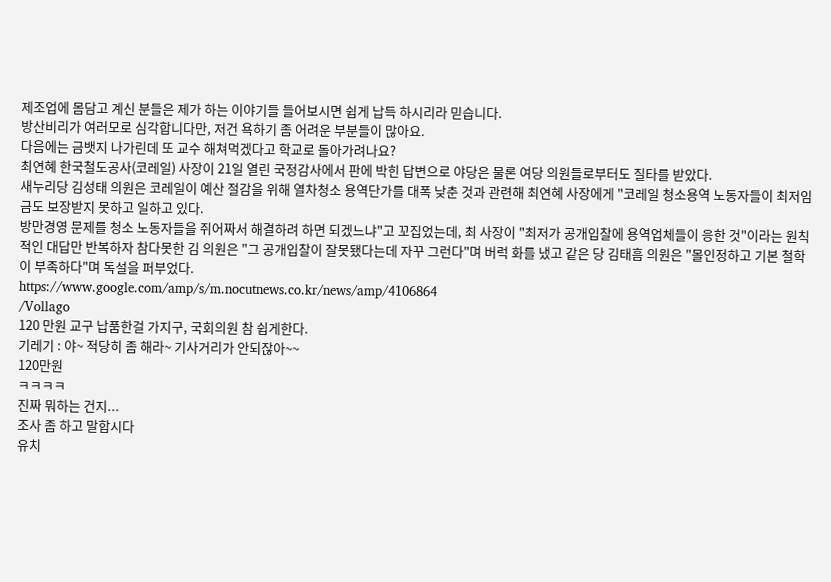제조업에 몸담고 계신 분들은 제가 하는 이야기들 들어보시면 쉽게 납득 하시리라 믿습니다.
방산비리가 여러모로 심각합니다만, 저건 욕하기 좀 어려운 부분들이 많아요.
다음에는 금뱃지 나가린데 또 교수 해쳐먹겠다고 학교로 돌아가려나요?
최연혜 한국철도공사(코레일) 사장이 21일 열린 국정감사에서 판에 박힌 답변으로 야당은 물론 여당 의원들로부터도 질타를 받았다.
새누리당 김성태 의원은 코레일이 예산 절감을 위해 열차청소 용역단가를 대폭 낮춘 것과 관련해 최연혜 사장에게 "코레일 청소용역 노동자들이 최저임금도 보장받지 못하고 일하고 있다.
방만경영 문제를 청소 노동자들을 쥐어짜서 해결하려 하면 되겠느냐"고 꼬집었는데, 최 사장이 "최저가 공개입찰에 용역업체들이 응한 것"이라는 원칙적인 대답만 반복하자 참다못한 김 의원은 "그 공개입찰이 잘못됐다는데 자꾸 그런다"며 버럭 화를 냈고 같은 당 김태흠 의원은 "몰인정하고 기본 철학이 부족하다"며 독설을 퍼부었다.
https://www.google.com/amp/s/m.nocutnews.co.kr/news/amp/4106864
/Vollago
120 만원 교구 납품한걸 가지구, 국회의원 참 쉽게한다.
기레기 : 야~ 적당히 좀 해라~ 기사거리가 안되잖아~~
120만원
ㅋㅋㅋㅋ
진짜 뭐하는 건지...
조사 좀 하고 말합시다
유치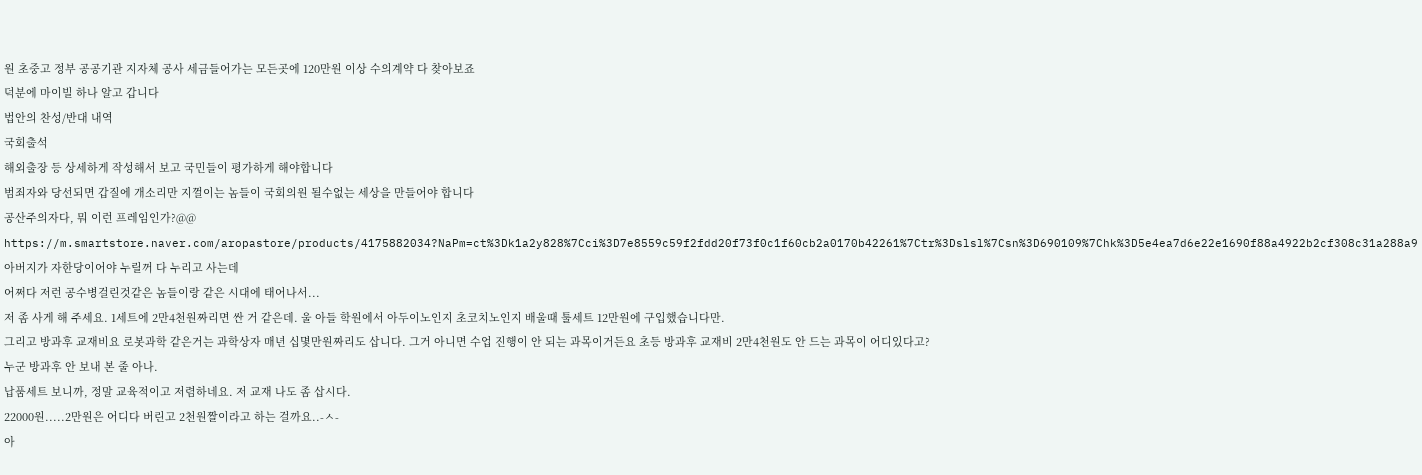원 초중고 정부 공공기관 지자체 공사 세금들어가는 모든곳에 120만원 이상 수의계약 다 찾아보죠
덕분에 마이빌 하나 알고 갑니다
법안의 찬성/반대 내역
국회출석
해외출장 등 상세하게 작성해서 보고 국민들이 평가하게 해야합니다
범죄자와 당선되면 갑질에 개소리만 지껄이는 놈들이 국회의원 될수없는 세상을 만들어야 합니다
공산주의자다, 뭐 이런 프레임인가?@@
https://m.smartstore.naver.com/aropastore/products/4175882034?NaPm=ct%3Dk1a2y828%7Cci%3D7e8559c59f2fdd20f73f0c1f60cb2a0170b42261%7Ctr%3Dslsl%7Csn%3D690109%7Chk%3D5e4ea7d6e22e1690f88a4922b2cf308c31a288a9
아버지가 자한당이어야 누릴꺼 다 누리고 사는데
어쩌다 저런 공수병걸린것같은 놈들이랑 같은 시대에 태어나서...
저 좀 사게 해 주세요. 1세트에 2만4천원짜리면 싼 거 같은데. 울 아들 학원에서 아두이노인지 초코치노인지 배울때 툴세트 12만원에 구입했습니다만.
그리고 방과후 교재비요 로봇과학 같은거는 과학상자 매년 십몇만원짜리도 삽니다. 그거 아니면 수업 진행이 안 되는 과목이거든요 초등 방과후 교재비 2만4천원도 안 드는 과목이 어디있다고?
누군 방과후 안 보내 본 줄 아나.
납품세트 보니까, 정말 교육적이고 저렴하네요. 저 교재 나도 좀 삽시다.
22000원.....2만원은 어디다 버린고 2천원짤이라고 하는 걸까요..-ㅅ-
아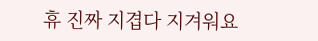휴 진짜 지겹다 지겨워요